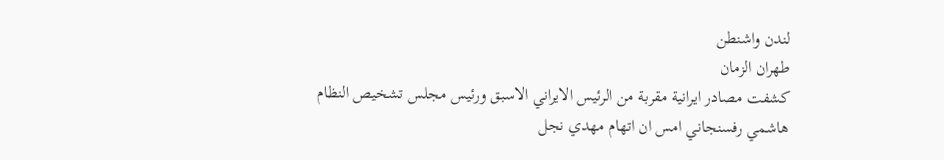لندن واشنطن
طهران الزمان
كشفت مصادر ايرانية مقربة من الرئيس الايراني الاسبق ورئيس مجلس تشخيص النظام هاشمي رفسنجاني امس ان اتهام مهدي نجل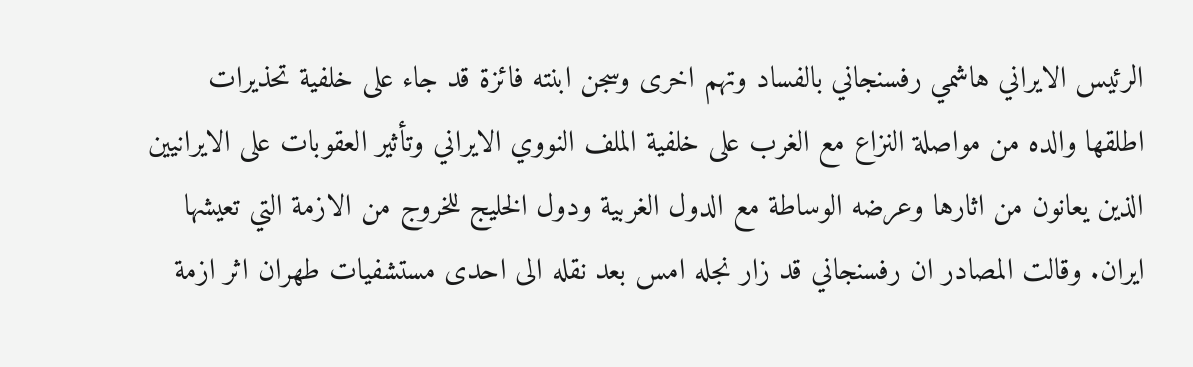الرئيس الايراني هاشمي رفسنجاني بالفساد وتهم اخرى وسجن ابنته فائزة قد جاء على خلفية تحذيرات اطلقها والده من مواصلة النزاع مع الغرب على خلفية الملف النووي الايراني وتأثير العقوبات على الايرانيين الذين يعانون من اثارها وعرضه الوساطة مع الدول الغربية ودول الخليج للخروج من الازمة التي تعيشها ايران. وقالت المصادر ان رفسنجاني قد زار نجله امس بعد نقله الى احدى مستشفيات طهران اثر ازمة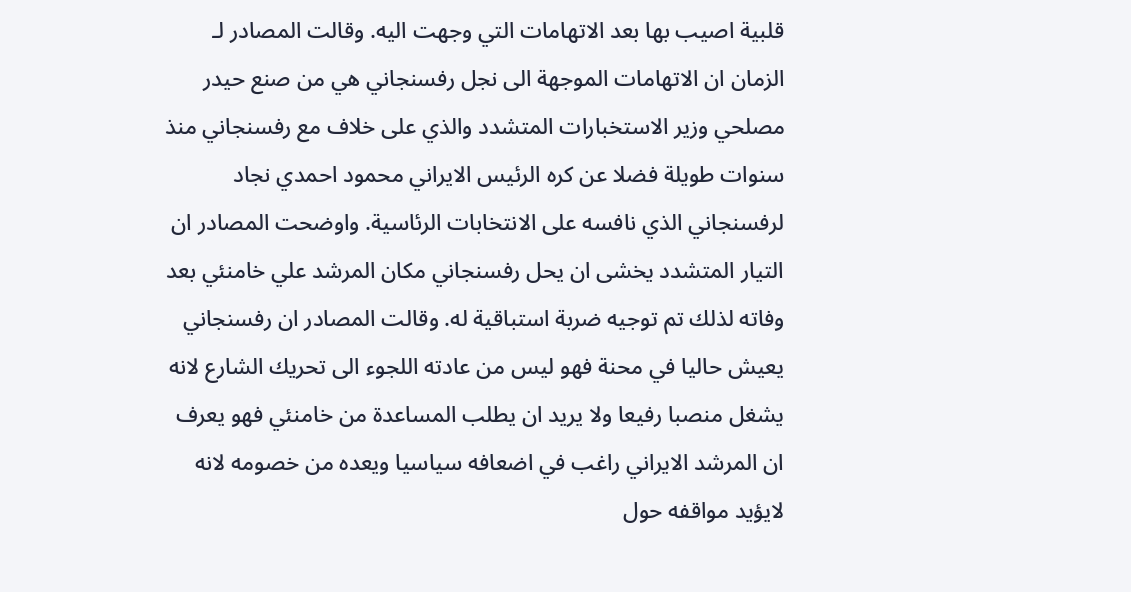قلبية اصيب بها بعد الاتهامات التي وجهت اليه. وقالت المصادر لـ الزمان ان الاتهامات الموجهة الى نجل رفسنجاني هي من صنع حيدر مصلحي وزير الاستخبارات المتشدد والذي على خلاف مع رفسنجاني منذ سنوات طويلة فضلا عن كره الرئيس الايراني محمود احمدي نجاد لرفسنجاني الذي نافسه على الانتخابات الرئاسية. واوضحت المصادر ان التيار المتشدد يخشى ان يحل رفسنجاني مكان المرشد علي خامنئي بعد وفاته لذلك تم توجيه ضربة استباقية له. وقالت المصادر ان رفسنجاني يعيش حاليا في محنة فهو ليس من عادته اللجوء الى تحريك الشارع لانه يشغل منصبا رفيعا ولا يريد ان يطلب المساعدة من خامنئي فهو يعرف ان المرشد الايراني راغب في اضعافه سياسيا ويعده من خصومه لانه لايؤيد مواقفه حول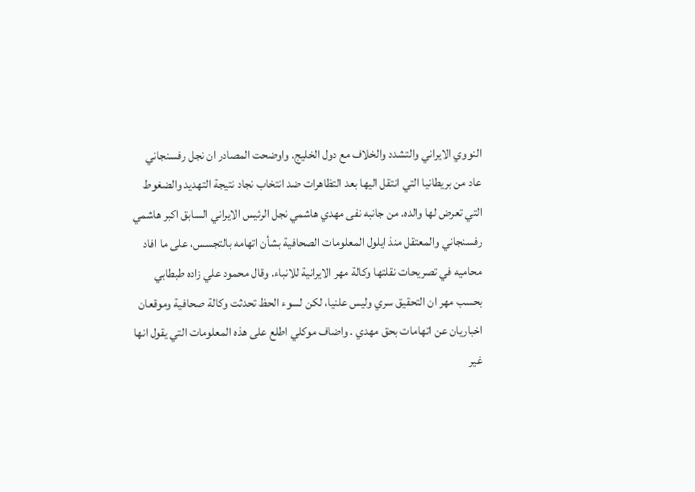النووي الايراني والتشدد والخلاف مع دول الخليج. واوضحت المصادر ان نجل رفسنجاني عاد من بريطانيا التي انتقل اليها بعد التظاهرات ضد انتخاب نجاد نتيجة التهديد والضغوط التي تعرض لها والده. من جانبه نفى مهدي هاشمي نجل الرئيس الايراني السابق اكبر هاشمي رفسنجاني والمعتقل منذ ايلول المعلومات الصحافية بشأن اتهامه بالتجسس، على ما افاد محاميه في تصريحات نقلتها وكالة مهر الايرانية للانباء. وقال محمود علي زاده طبطابي بحسب مهر ان التحقيق سري وليس علنيا، لكن لسوء الحظ تحدثت وكالة صحافية وموقعان اخباريان عن اتهامات بحق مهدي . واضاف موكلي اطلع على هذه المعلومات التي يقول انها غير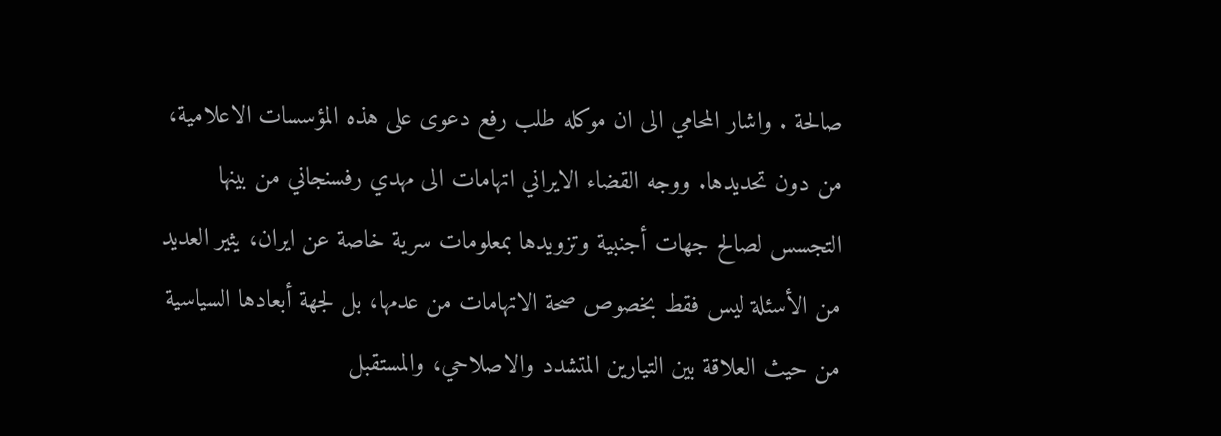صالحة . واشار المحامي الى ان موكله طلب رفع دعوى على هذه المؤسسات الاعلامية، من دون تحديدها. ووجه القضاء الايراني اتهامات الى مهدي رفسنجاني من بينها التجسس لصالح جهات أجنبية وتزويدها بمعلومات سرية خاصة عن ايران، يثير العديد من الأسئلة ليس فقط بخصوص صحة الاتهامات من عدمها، بل لجهة أبعادها السياسية من حيث العلاقة بين التيارين المتشدد والاصلاحي، والمستقبل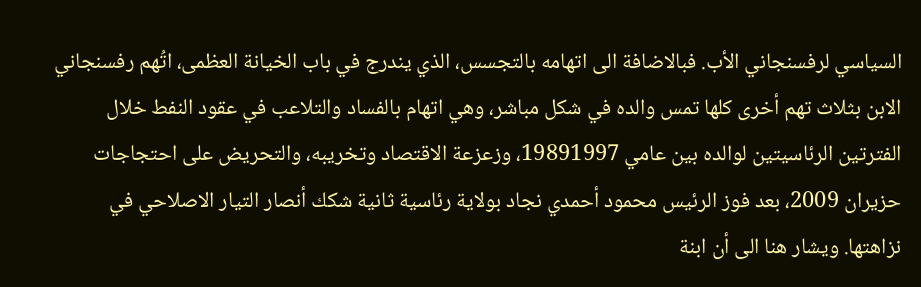السياسي لرفسنجاني الأب. فبالاضافة الى اتهامه بالتجسس، الذي يندرج في باب الخيانة العظمى، اتُهم رفسنجاني الابن بثلاث تهم أخرى كلها تمس والده في شكل مباشر، وهي اتهام بالفساد والتلاعب في عقود النفط خلال الفترتين الرئاسيتين لوالده بين عامي 19891997، وزعزعة الاقتصاد وتخريبه، والتحريض على احتجاجات حزيران 2009، بعد فوز الرئيس محمود أحمدي نجاد بولاية رئاسية ثانية شكك أنصار التيار الاصلاحي في نزاهتها. ويشار هنا الى أن ابنة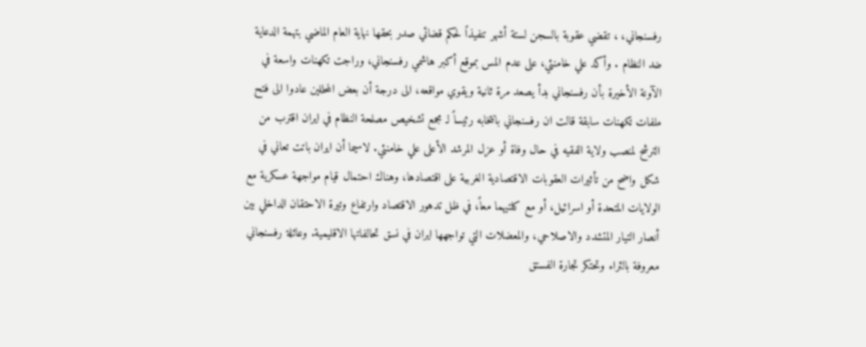رفسنجاني، ، تقضي عقوبة بالسجن لستة أشهر تنفيذاً لحكم قضائي صدر بحقها نهاية العام الماضي بتهمة الدعاية ضد النظام . وأكد علي خامنئي، على عدم المس بموقع أكبر هاشمي رفسنجاني، وراجت تكهنات واسعة في الآونة الأخيرة بأن رفسنجاني بدأ يصعد مرة ثانية ويقوي مواقعه، الى درجة أن بعض المحللين عادوا الى فتح ملفات تكهنات سابقة قالت ان رفسنجاني بانتخابه رئيساً لـ مجمع تشخيص مصلحة النظام في ايران اقترب من الترشح لمنصب ولاية الفقيه في حال وفاة أو عزل المرشد الأعلى علي خامنئي. لاسيما أن ايران باتت تعاني في شكل واضح من تأثيرات العقوبات الاقتصادية الغربية على اقتصادها، وهناك احتمال قيام مواجهة عسكرية مع الولايات المتحدة أو اسرائيل، أو مع كلتيهما معاً، في ظل تدهور الاقتصاد وارتفاع وتيرة الاحتقان الداخلي بين أنصار التيار المتشدد والاصلاحي، والمعضلات التي تواجهها ايران في نسق تحالفاتها الاقليمية. وعائلة رفسنجاني معروفة بالثراء وتحتكر تجارة الفستق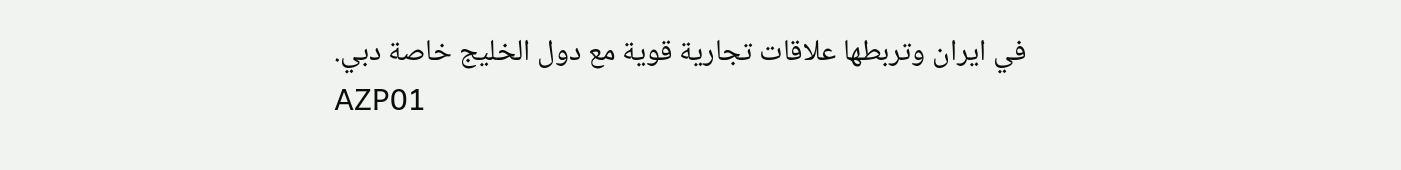في ايران وتربطها علاقات تجارية قوية مع دول الخليج خاصة دبي.
AZP01